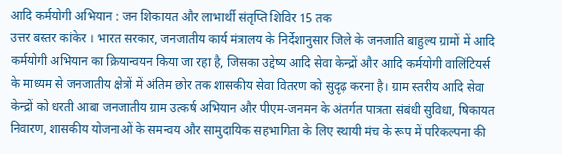आदि कर्मयोगी अभियान : जन शिकायत और लाभार्थी संतृप्ति शिविर 15 तक
उत्तर बस्तर कांकेर । भारत सरकार, जनजातीय कार्य मंत्रालय के निर्देशानुसार जिले के जनजाति बाहुल्य ग्रामों में आदि कर्मयोगी अभियान का क्रियान्वयन किया जा रहा है, जिसका उद्देष्य आदि सेवा केन्द्रों और आदि कर्मयोगी वालिंटियर्स के माध्यम से जनजातीय क्षेत्रों में अंतिम छोर तक शासकीय सेवा वितरण को सुदृढ़ करना है। ग्राम स्तरीय आदि सेवा केन्द्रों को धरती आबा जनजातीय ग्राम उत्कर्ष अभियान और पीएम-जनमन के अंतर्गत पात्रता संबंधी सुविधा, षिकायत निवारण, शासकीय योजनाओं के समन्वय और सामुदायिक सहभागिता के लिए स्थायी मंच के रूप में परिकल्पना की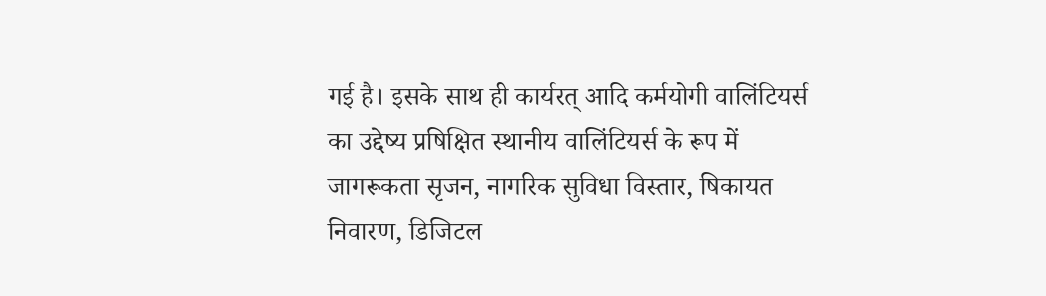गई है। इसके साथ ही कार्यरत् आदि कर्मयोगी वालिंटियर्स का उद्देष्य प्रषिक्षित स्थानीय वालिंटियर्स के रूप में जागरूकता सृजन, नागरिक सुविधा विस्तार, षिकायत निवारण, डिजिटल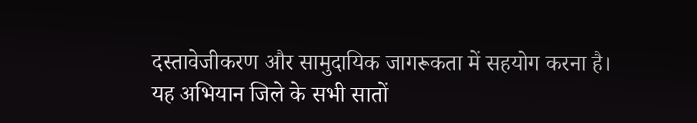दस्तावेजीकरण और सामुदायिक जागरूकता में सहयोग करना है।
यह अभियान जिले के सभी सातों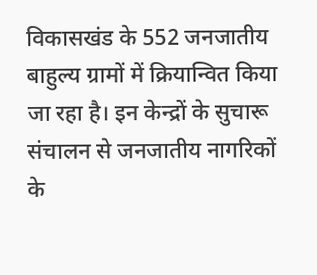विकासखंड के 552 जनजातीय बाहुल्य ग्रामों में क्रियान्वित किया जा रहा है। इन केन्द्रों के सुचारू संचालन से जनजातीय नागरिकों के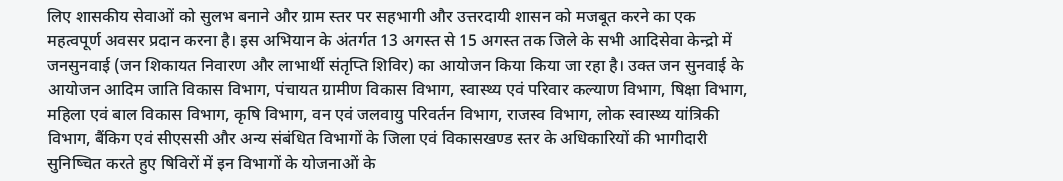लिए शासकीय सेवाओं को सुलभ बनाने और ग्राम स्तर पर सहभागी और उत्तरदायी शासन को मजबूत करने का एक महत्वपूर्ण अवसर प्रदान करना है। इस अभियान के अंतर्गत 13 अगस्त से 15 अगस्त तक जिले के सभी आदिसेवा केन्द्रो में जनसुनवाई (जन शिकायत निवारण और लाभार्थी संतृप्ति शिविर) का आयोजन किया किया जा रहा है। उक्त जन सुनवाई के आयोजन आदिम जाति विकास विभाग, पंचायत ग्रामीण विकास विभाग, स्वास्थ्य एवं परिवार कल्याण विभाग, षिक्षा विभाग, महिला एवं बाल विकास विभाग, कृषि विभाग, वन एवं जलवायु परिवर्तन विभाग, राजस्व विभाग, लोक स्वास्थ्य यांत्रिकी विभाग, बैंकिग एवं सीएससी और अन्य संबंधित विभागों के जिला एवं विकासखण्ड स्तर के अधिकारियों की भागीदारी सुनिष्चित करते हुए षिविरों में इन विभागों के योजनाओं के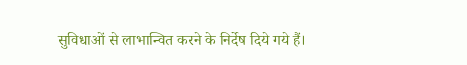सुविधाओं से लाभान्वित करने के निर्देष दिये गये हैं।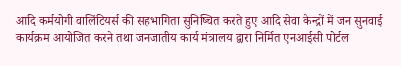आदि कर्मयोगी वालिंटियर्स की सहभागिता सुनिष्चित करते हुए आदि सेवा केन्द्रों में जन सुनवाई कार्यक्रम आयोजित करने तथा जनजातीय कार्य मंत्रालय द्वारा निर्मित एनआईसी पोर्टल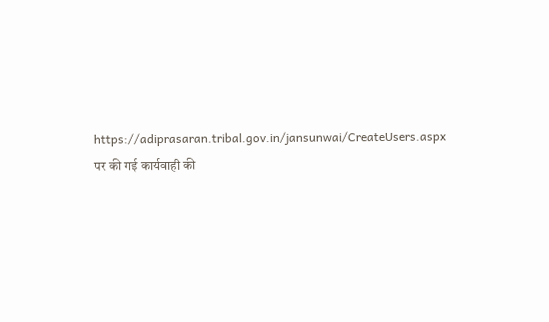https://adiprasaran.tribal.gov.in/jansunwai/CreateUsers.aspx पर की गई कार्यवाही की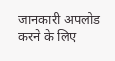जानकारी अपलोड करने के लिए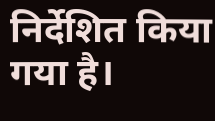निर्देशित किया गया है।